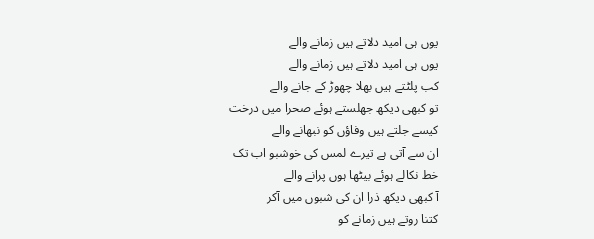یوں ہی امید دلاتے ہیں زمانے والے
یوں ہی امید دلاتے ہیں زمانے والے
کب پلٹتے ہیں بھلا چھوڑ کے جانے والے
تو کبھی دیکھ جھلستے ہوئے صحرا میں درخت
کیسے جلتے ہیں وفاؤں کو نبھانے والے
ان سے آتی ہے تیرے لمس کی خوشبو اب تک
خط نکالے ہوئے بیٹھا ہوں پرانے والے
آ کبھی دیکھ ذرا ان کی شبوں میں آکر
کتنا روتے ہیں زمانے کو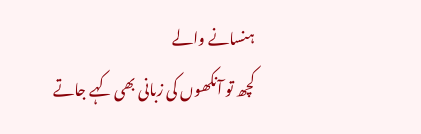ہنسانے والے
کچھ تو آنکھوں کی زبانی بھی کہے جاتے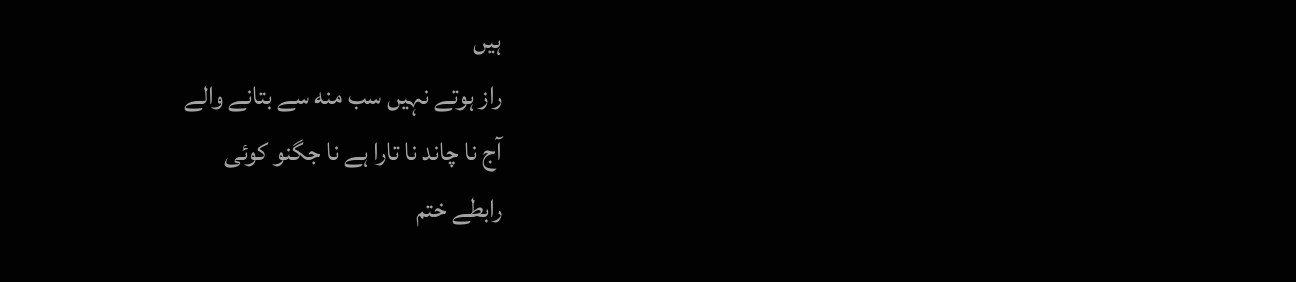ہیں
راز ہوتے نہیں سب منه سے بتانے والے
آج نا چاند نا تارا ہے نا جگنو کوئی
رابطے ختم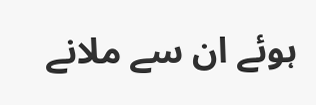ہوئے ان سے ملانے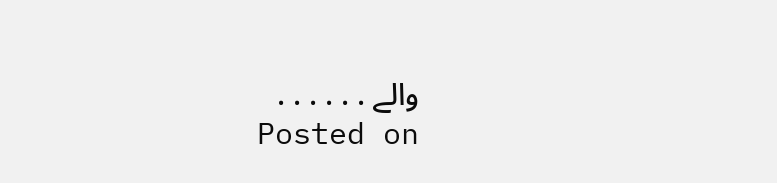والے . . . . . .
Posted on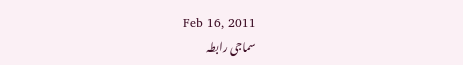Feb 16, 2011
سماجی رابطہ